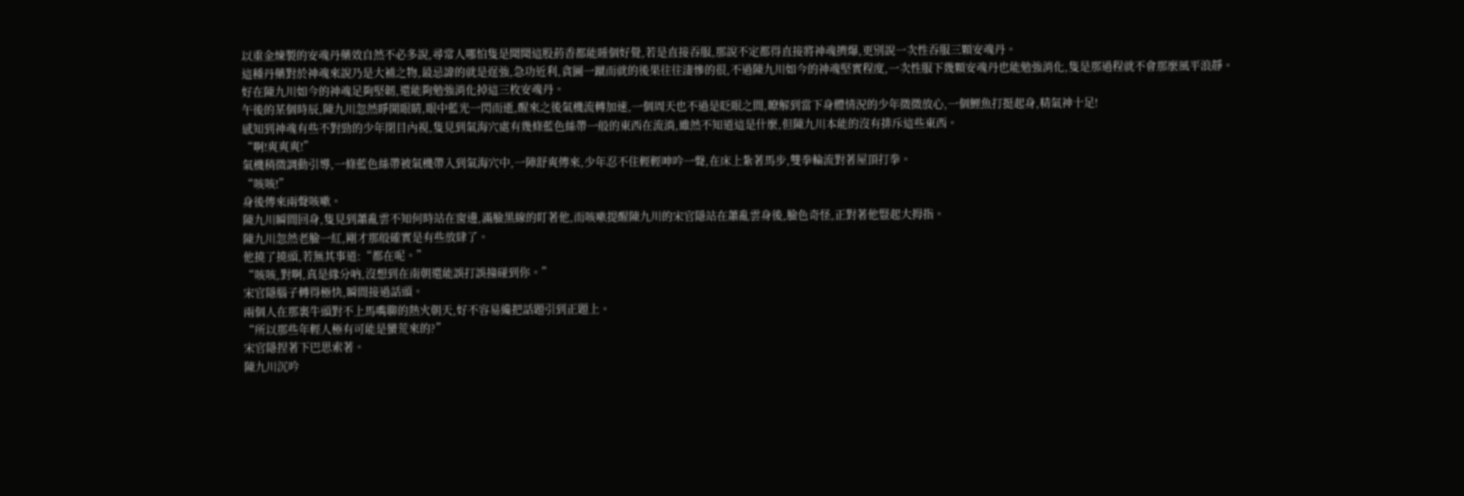以重金煉製的安魂丹藥效自然不必多說,尋常人哪怕隻是聞聞這股葯香都能睡個好覺,若是直接吞服,那說不定都得直接將神魂擠爆,更別說一次性吞服三顆安魂丹。
這種丹藥對於神魂來說乃是大補之物,最忌諱的就是逞強,急功近利,貪圖一蹴而就的後果往往淒慘的很,不過陳九川如今的神魂堅實程度,一次性服下幾顆安魂丹也能勉強消化,隻是那過程就不會那麼風平浪靜。
好在陳九川如今的神魂足夠堅韌,還能夠勉強消化掉這三枚安魂丹。
午後的某個時辰,陳九川忽然睜開眼睛,眼中藍光一閃而逝,醒來之後氣機流轉加速,一個周天也不過是眨眼之間,瞭解到當下身體情況的少年微微放心,一個鯉魚打挺起身,精氣神十足!
感知到神魂有些不對勁的少年閉目內視,隻見到氣海穴處有幾條藍色絲帶一般的東西在流淌,雖然不知道這是什麼,但陳九川本能的沒有排斥這些東西。
“啊!爽爽爽!”
氣機稍微調動引導,一條藍色絲帶被氣機帶入到氣海穴中,一陣舒爽傳來,少年忍不住輕輕呻吟一聲,在床上紮著馬步,雙拳輪流對著屋頂打拳。
“咳咳!”
身後傳來兩聲咳嗽。
陳九川瞬間回身,隻見到蕭亂雲不知何時站在窗邊,滿臉黑線的盯著他,而咳嗽提醒陳九川的宋官隱站在蕭亂雲身後,臉色奇怪,正對著他豎起大拇指。
陳九川忽然老臉一紅,剛才那般確實是有些放肆了。
他撓了撓頭,若無其事道:“都在呢。”
“咳咳,對啊,真是緣分吶,沒想到在南朝還能誤打誤撞碰到你。”
宋官隱腦子轉得極快,瞬間接過話頭。
兩個人在那裏牛頭對不上馬嘴聊的熱火朝天,好不容易纔把話題引到正題上。
“所以那些年輕人極有可能是蠻荒來的?”
宋官隱捏著下巴思索著。
陳九川沉吟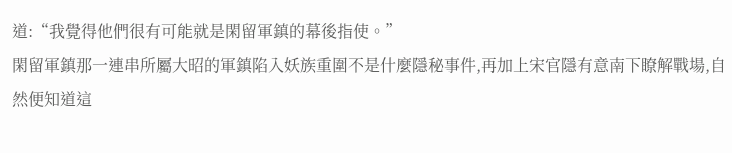道:“我覺得他們很有可能就是閑留軍鎮的幕後指使。”
閑留軍鎮那一連串所屬大昭的軍鎮陷入妖族重圍不是什麼隱秘事件,再加上宋官隱有意南下瞭解戰場,自然便知道這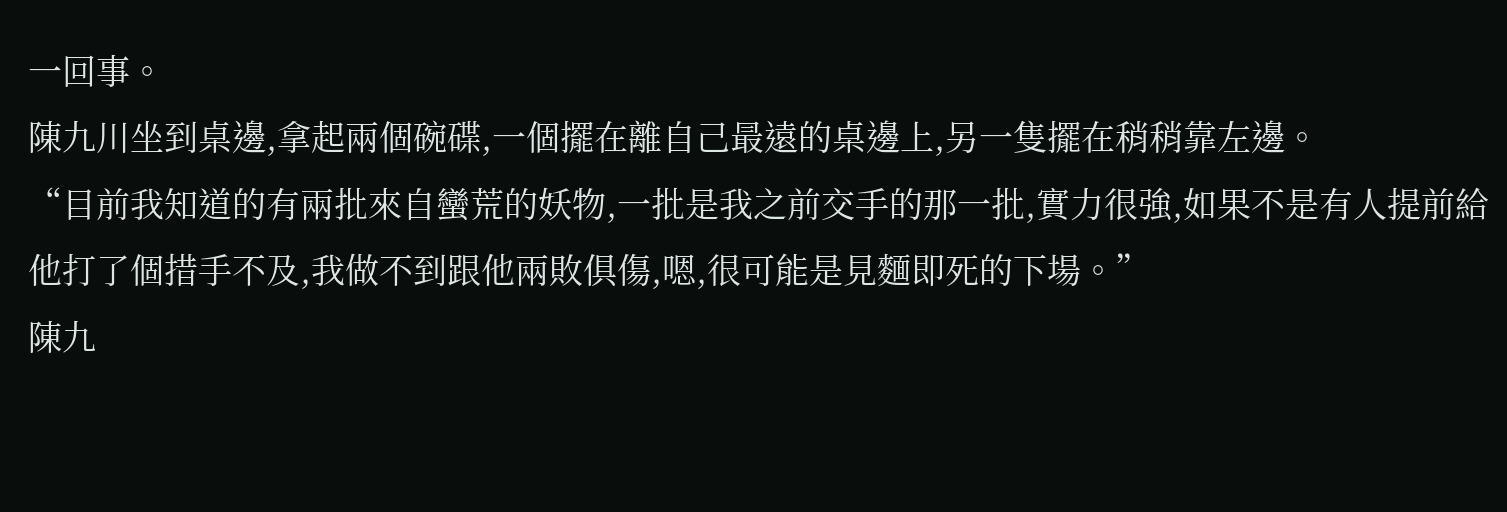一回事。
陳九川坐到桌邊,拿起兩個碗碟,一個擺在離自己最遠的桌邊上,另一隻擺在稍稍靠左邊。
“目前我知道的有兩批來自蠻荒的妖物,一批是我之前交手的那一批,實力很強,如果不是有人提前給他打了個措手不及,我做不到跟他兩敗俱傷,嗯,很可能是見麵即死的下場。”
陳九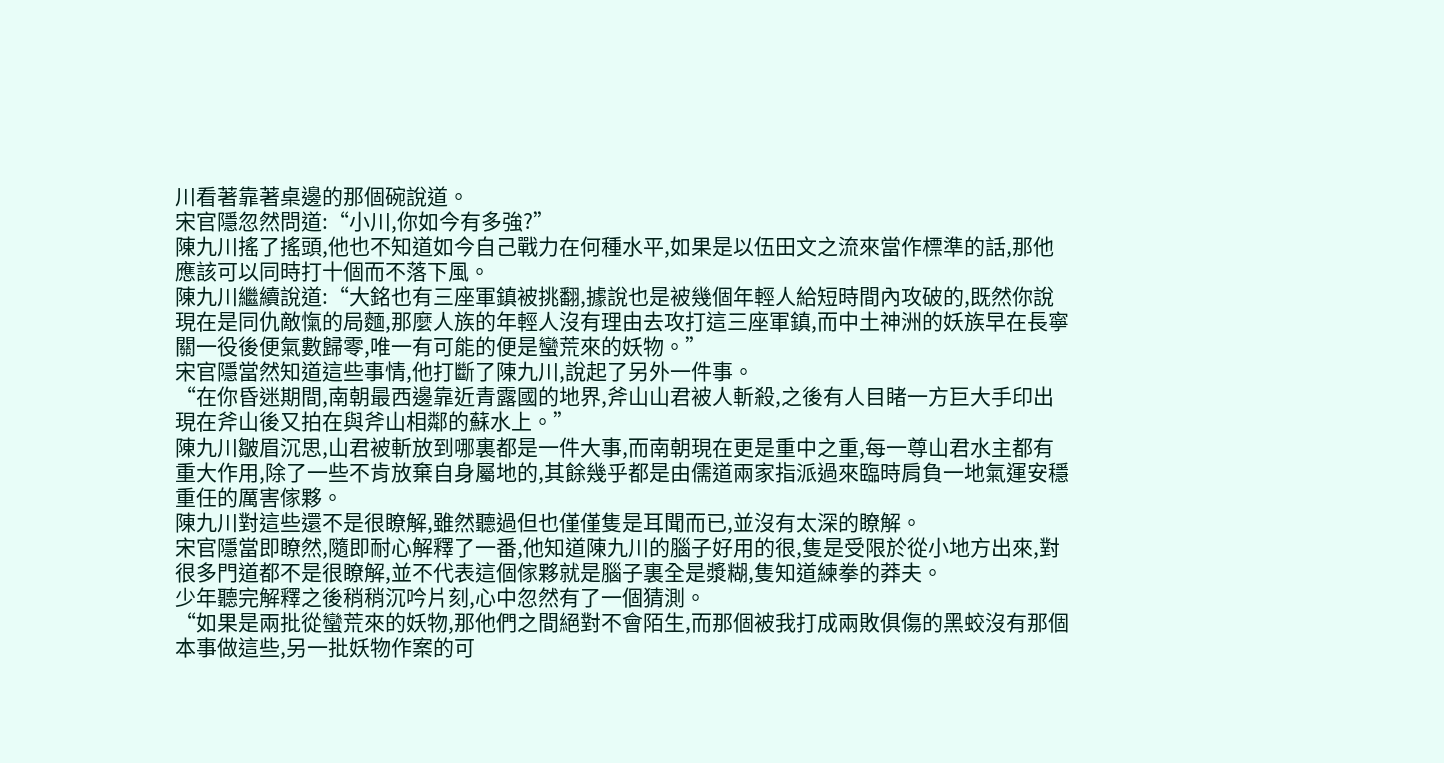川看著靠著桌邊的那個碗說道。
宋官隱忽然問道:“小川,你如今有多強?”
陳九川搖了搖頭,他也不知道如今自己戰力在何種水平,如果是以伍田文之流來當作標準的話,那他應該可以同時打十個而不落下風。
陳九川繼續說道:“大銘也有三座軍鎮被挑翻,據說也是被幾個年輕人給短時間內攻破的,既然你說現在是同仇敵愾的局麵,那麼人族的年輕人沒有理由去攻打這三座軍鎮,而中土神洲的妖族早在長寧關一役後便氣數歸零,唯一有可能的便是蠻荒來的妖物。”
宋官隱當然知道這些事情,他打斷了陳九川,說起了另外一件事。
“在你昏迷期間,南朝最西邊靠近青露國的地界,斧山山君被人斬殺,之後有人目睹一方巨大手印出現在斧山後又拍在與斧山相鄰的蘇水上。”
陳九川皺眉沉思,山君被斬放到哪裏都是一件大事,而南朝現在更是重中之重,每一尊山君水主都有重大作用,除了一些不肯放棄自身屬地的,其餘幾乎都是由儒道兩家指派過來臨時肩負一地氣運安穩重任的厲害傢夥。
陳九川對這些還不是很瞭解,雖然聽過但也僅僅隻是耳聞而已,並沒有太深的瞭解。
宋官隱當即瞭然,隨即耐心解釋了一番,他知道陳九川的腦子好用的很,隻是受限於從小地方出來,對很多門道都不是很瞭解,並不代表這個傢夥就是腦子裏全是漿糊,隻知道練拳的莽夫。
少年聽完解釋之後稍稍沉吟片刻,心中忽然有了一個猜測。
“如果是兩批從蠻荒來的妖物,那他們之間絕對不會陌生,而那個被我打成兩敗俱傷的黑蛟沒有那個本事做這些,另一批妖物作案的可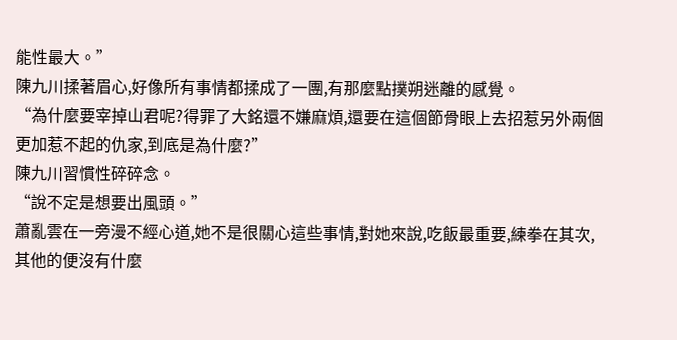能性最大。”
陳九川揉著眉心,好像所有事情都揉成了一團,有那麼點撲朔迷離的感覺。
“為什麼要宰掉山君呢?得罪了大銘還不嫌麻煩,還要在這個節骨眼上去招惹另外兩個更加惹不起的仇家,到底是為什麼?”
陳九川習慣性碎碎念。
“說不定是想要出風頭。”
蕭亂雲在一旁漫不經心道,她不是很關心這些事情,對她來說,吃飯最重要,練拳在其次,其他的便沒有什麼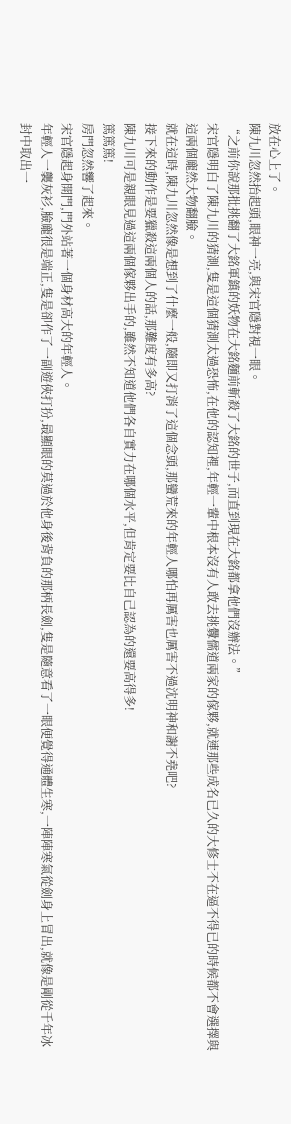放在心上了。
陳九川忽然抬起頭,眼神一亮,與宋官隱對視一眼。
“之前你說那批挑翻了大銘軍鎮的妖物在大銘麵前斬殺了大銘的世子,而直到現在大銘都拿他們沒辦法。”
宋官隱明白了陳九川的猜測,隻是這個猜測太過恐怖,在他的認知裡,年輕一輩中根本沒有人敢去挑釁儒道兩家的傢夥,就連那些成名已久的大修士不在逼不得已的時候都不會選擇與這兩個龐然大物翻臉。
就在這時,陳九川忽然像是想到了什麼一般,隨即又打消了這個念頭,那蠻荒來的年輕人哪怕再厲害也厲害不過沈明神和謝不堯吧?
接下來的動作是要獵殺這兩個人的話,那難度有多高?
陳九川可是親眼見過這兩個傢夥出手的,雖然不知道他們各自實力在哪個水平,但肯定要比自己認為的還要高得多!
篤篤篤!
房門忽然響了起來。
宋官隱起身開門,門外站著一個身材高大的年輕人。
年輕人一襲灰衫,臉龐很是端正,隻是卻作了一副遊俠打扮,最顯眼的莫過於他身後背負的那柄長劍,隻是隨意看了一眼便覺得通體生寒,一陣陣寒氣從劍身上冒出,就像是剛從千年冰封中取出一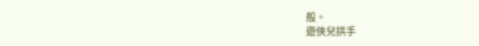般。
遊俠兒拱手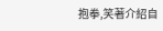抱拳,笑著介紹自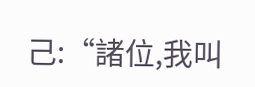己:“諸位,我叫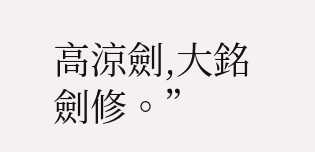高涼劍,大銘劍修。”